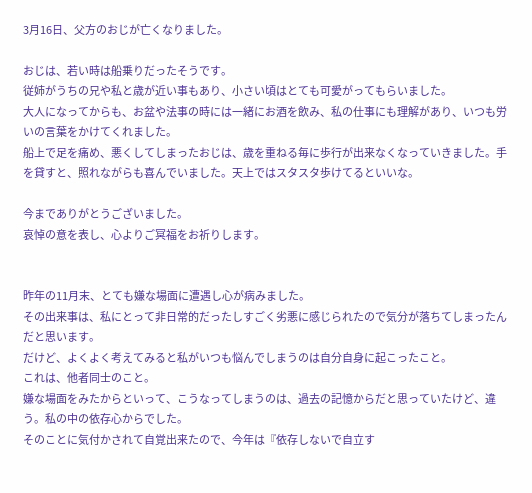3月16日、父方のおじが亡くなりました。

おじは、若い時は船乗りだったそうです。
従姉がうちの兄や私と歳が近い事もあり、小さい頃はとても可愛がってもらいました。
大人になってからも、お盆や法事の時には一緒にお酒を飲み、私の仕事にも理解があり、いつも労いの言葉をかけてくれました。
船上で足を痛め、悪くしてしまったおじは、歳を重ねる毎に歩行が出来なくなっていきました。手を貸すと、照れながらも喜んでいました。天上ではスタスタ歩けてるといいな。

今までありがとうございました。
哀悼の意を表し、心よりご冥福をお祈りします。


昨年の11月末、とても嫌な場面に遭遇し心が病みました。
その出来事は、私にとって非日常的だったしすごく劣悪に感じられたので気分が落ちてしまったんだと思います。
だけど、よくよく考えてみると私がいつも悩んでしまうのは自分自身に起こったこと。
これは、他者同士のこと。
嫌な場面をみたからといって、こうなってしまうのは、過去の記憶からだと思っていたけど、違う。私の中の依存心からでした。
そのことに気付かされて自覚出来たので、今年は『依存しないで自立す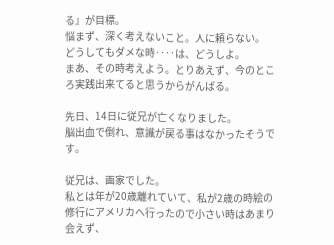る』が目標。
悩まず、深く考えないこと。人に頼らない。
どうしてもダメな時‥‥は、どうしよ。
まあ、その時考えよう。とりあえず、今のところ実践出来てると思うからがんばる。

先日、14日に従兄が亡くなりました。
脳出血で倒れ、意識が戻る事はなかったそうです。

従兄は、画家でした。
私とは年が20歳離れていて、私が2歳の時絵の修行にアメリカへ行ったので小さい時はあまり会えず、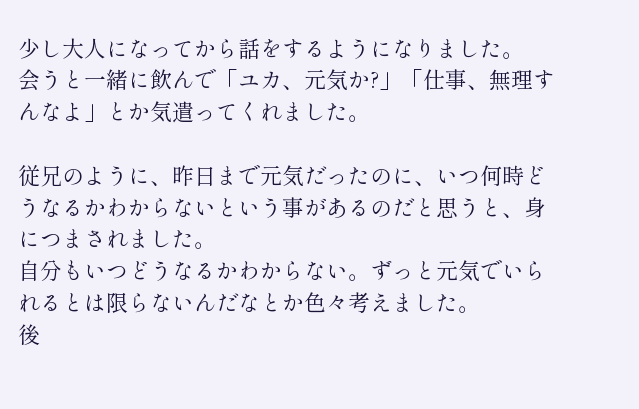少し大人になってから話をするようになりました。
会うと一緒に飲んで「ユカ、元気か?」「仕事、無理すんなよ」とか気遣ってくれました。

従兄のように、昨日まで元気だったのに、いつ何時どうなるかわからないという事があるのだと思うと、身につまされました。
自分もいつどうなるかわからない。ずっと元気でいられるとは限らないんだなとか色々考えました。
後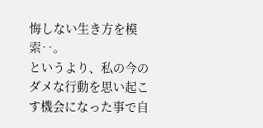悔しない生き方を模索‥。
というより、私の今のダメな行動を思い起こす機会になった事で自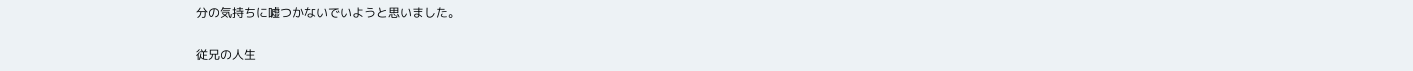分の気持ちに嘘つかないでいようと思いました。

従兄の人生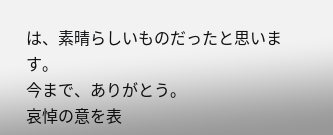は、素晴らしいものだったと思います。
今まで、ありがとう。
哀悼の意を表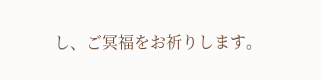し、ご冥福をお祈りします。